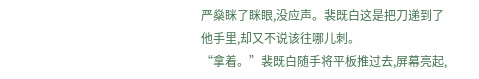严燊眯了眯眼,没应声。裴既白这是把刀递到了他手里,却又不说该往哪儿刺。
“拿着。”裴既白随手将平板推过去,屏幕亮起,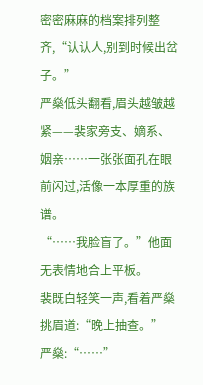密密麻麻的档案排列整齐,“认认人,别到时候出岔子。”
严燊低头翻看,眉头越皱越紧——裴家旁支、嫡系、姻亲……一张张面孔在眼前闪过,活像一本厚重的族谱。
“……我脸盲了。”他面无表情地合上平板。
裴既白轻笑一声,看着严燊挑眉道:“晚上抽查。”
严燊:“……”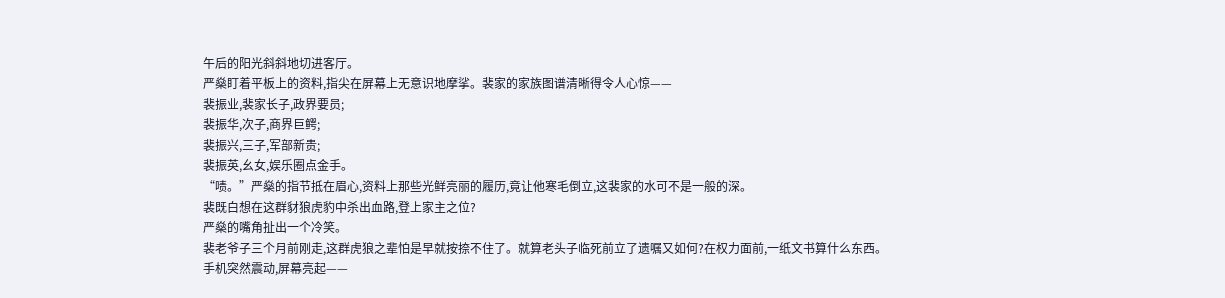午后的阳光斜斜地切进客厅。
严燊盯着平板上的资料,指尖在屏幕上无意识地摩挲。裴家的家族图谱清晰得令人心惊——
裴振业,裴家长子,政界要员;
裴振华,次子,商界巨鳄;
裴振兴,三子,军部新贵;
裴振英,幺女,娱乐圈点金手。
“啧。”严燊的指节抵在眉心,资料上那些光鲜亮丽的履历,竟让他寒毛倒立,这裴家的水可不是一般的深。
裴既白想在这群豺狼虎豹中杀出血路,登上家主之位?
严燊的嘴角扯出一个冷笑。
裴老爷子三个月前刚走,这群虎狼之辈怕是早就按捺不住了。就算老头子临死前立了遗嘱又如何?在权力面前,一纸文书算什么东西。
手机突然震动,屏幕亮起——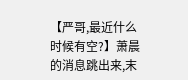【严哥,最近什么时候有空?】萧晨的消息跳出来,末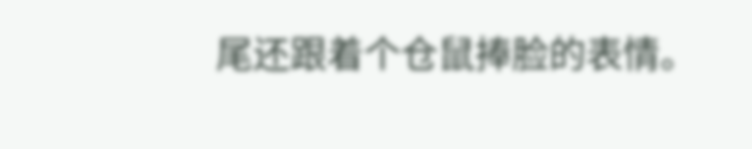尾还跟着个仓鼠捧脸的表情。